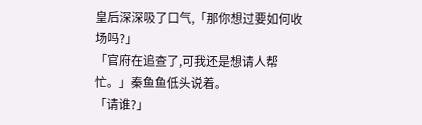皇后深深吸了口气,「那你想过要如何收场吗?」
「官府在追查了,可我还是想请人帮忙。」秦鱼鱼低头说着。
「请谁?」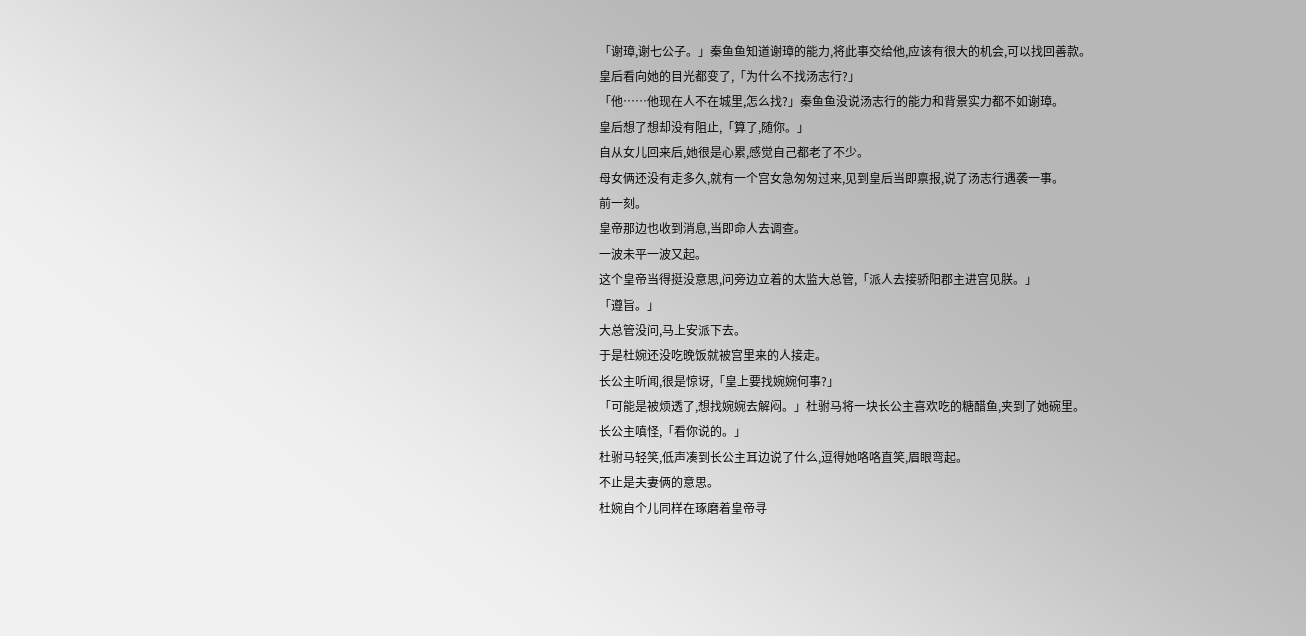「谢璋,谢七公子。」秦鱼鱼知道谢璋的能力,将此事交给他,应该有很大的机会,可以找回善款。
皇后看向她的目光都变了,「为什么不找汤志行?」
「他……他现在人不在城里,怎么找?」秦鱼鱼没说汤志行的能力和背景实力都不如谢璋。
皇后想了想却没有阻止,「算了,随你。」
自从女儿回来后,她很是心累,感觉自己都老了不少。
母女俩还没有走多久,就有一个宫女急匆匆过来,见到皇后当即禀报,说了汤志行遇袭一事。
前一刻。
皇帝那边也收到消息,当即命人去调查。
一波未平一波又起。
这个皇帝当得挺没意思,问旁边立着的太监大总管,「派人去接骄阳郡主进宫见朕。」
「遵旨。」
大总管没问,马上安派下去。
于是杜婉还没吃晚饭就被宫里来的人接走。
长公主听闻,很是惊讶,「皇上要找婉婉何事?」
「可能是被烦透了,想找婉婉去解闷。」杜驸马将一块长公主喜欢吃的糖醋鱼,夹到了她碗里。
长公主嗔怪,「看你说的。」
杜驸马轻笑,低声凑到长公主耳边说了什么,逗得她咯咯直笑,眉眼弯起。
不止是夫妻俩的意思。
杜婉自个儿同样在琢磨着皇帝寻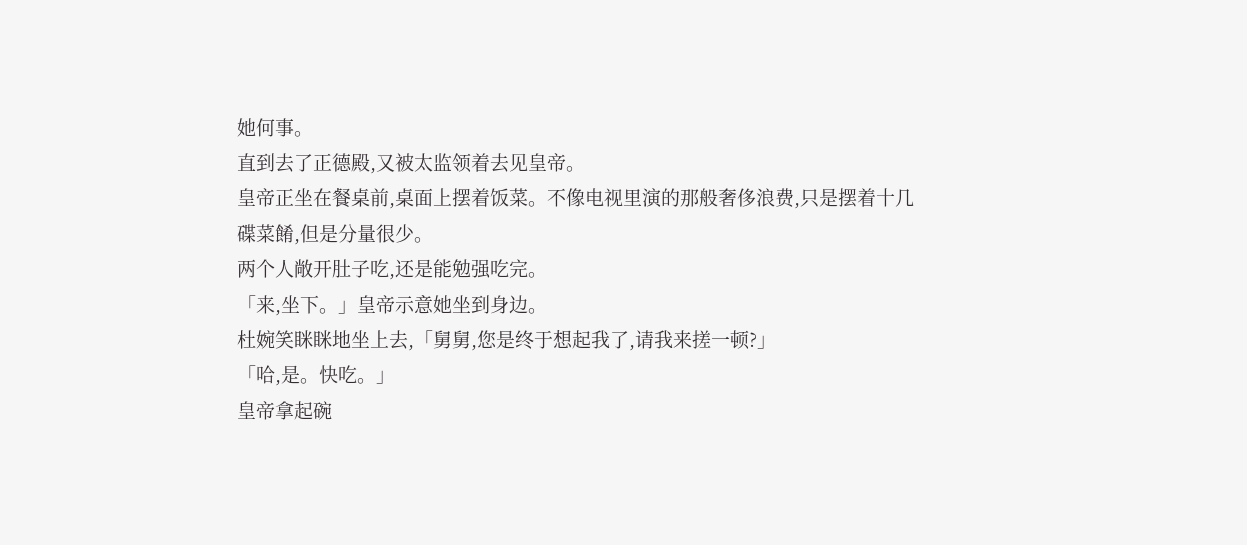她何事。
直到去了正德殿,又被太监领着去见皇帝。
皇帝正坐在餐桌前,桌面上摆着饭菜。不像电视里演的那般奢侈浪费,只是摆着十几碟菜餚,但是分量很少。
两个人敞开肚子吃,还是能勉强吃完。
「来,坐下。」皇帝示意她坐到身边。
杜婉笑眯眯地坐上去,「舅舅,您是终于想起我了,请我来搓一顿?」
「哈,是。快吃。」
皇帝拿起碗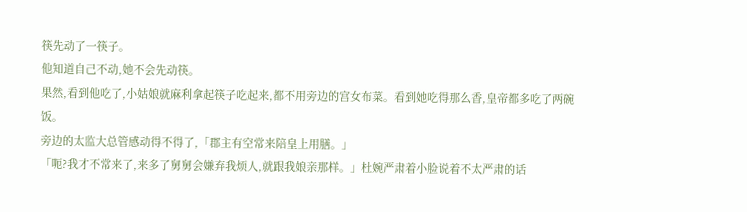筷先动了一筷子。
他知道自己不动,她不会先动筷。
果然,看到他吃了,小姑娘就麻利拿起筷子吃起来,都不用旁边的宫女布菜。看到她吃得那么香,皇帝都多吃了两碗饭。
旁边的太监大总管感动得不得了,「郡主有空常来陪皇上用膳。」
「呃?我才不常来了,来多了舅舅会嫌弃我烦人,就跟我娘亲那样。」杜婉严肃着小脸说着不太严肃的话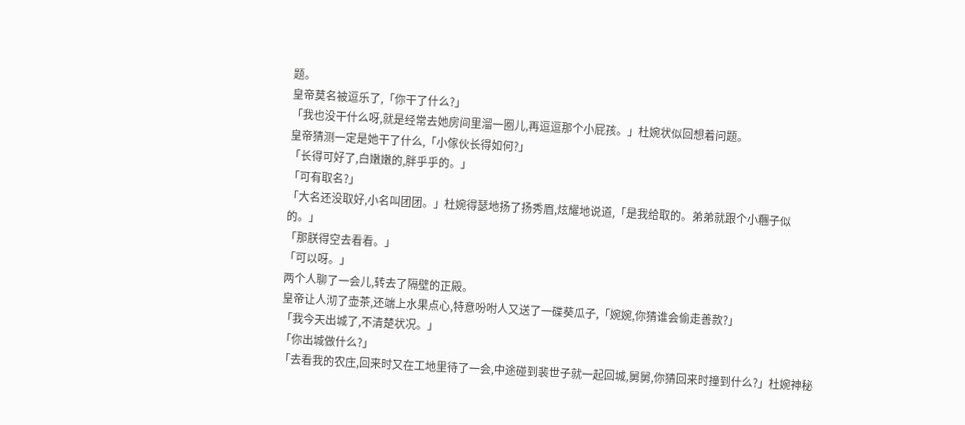题。
皇帝莫名被逗乐了,「你干了什么?」
「我也没干什么呀,就是经常去她房间里溜一圈儿,再逗逗那个小屁孩。」杜婉状似回想着问题。
皇帝猜测一定是她干了什么,「小傢伙长得如何?」
「长得可好了,白嫩嫩的,胖乎乎的。」
「可有取名?」
「大名还没取好,小名叫团团。」杜婉得瑟地扬了扬秀眉,炫耀地说道,「是我给取的。弟弟就跟个小糰子似的。」
「那朕得空去看看。」
「可以呀。」
两个人聊了一会儿,转去了隔壁的正殿。
皇帝让人沏了壶茶,还端上水果点心,特意吩咐人又送了一碟葵瓜子,「婉婉,你猜谁会偷走善款?」
「我今天出城了,不清楚状况。」
「你出城做什么?」
「去看我的农庄,回来时又在工地里待了一会,中途碰到裴世子就一起回城,舅舅,你猜回来时撞到什么?」杜婉神秘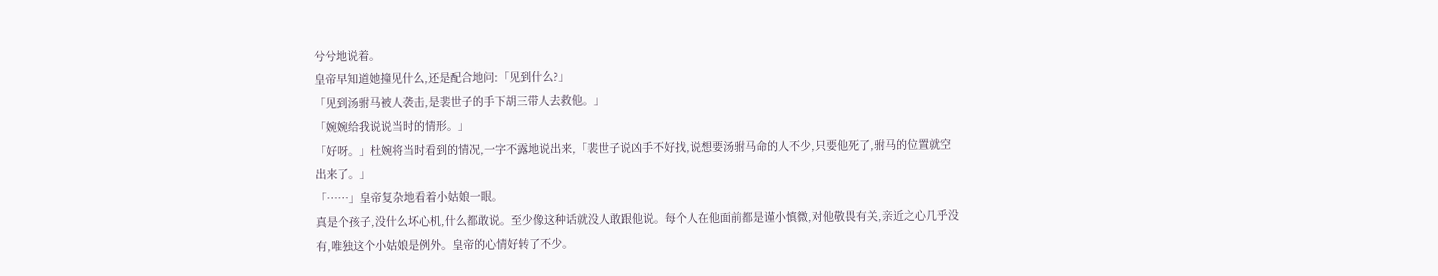兮兮地说着。
皇帝早知道她撞见什么,还是配合地问:「见到什么?」
「见到汤驸马被人袭击,是裴世子的手下胡三带人去救他。」
「婉婉给我说说当时的情形。」
「好呀。」杜婉将当时看到的情况,一字不露地说出来,「裴世子说凶手不好找,说想要汤驸马命的人不少,只要他死了,驸马的位置就空出来了。」
「……」皇帝复杂地看着小姑娘一眼。
真是个孩子,没什么坏心机,什么都敢说。至少像这种话就没人敢跟他说。每个人在他面前都是谨小慎微,对他敬畏有关,亲近之心几乎没有,唯独这个小姑娘是例外。皇帝的心情好转了不少。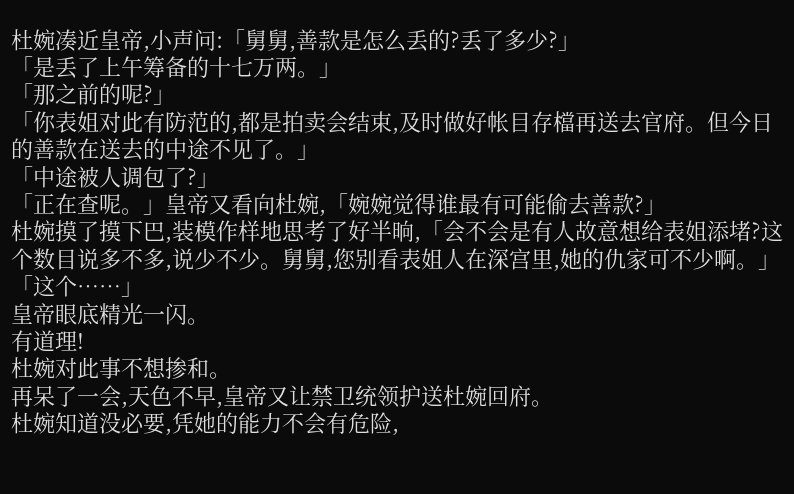杜婉凑近皇帝,小声问:「舅舅,善款是怎么丢的?丢了多少?」
「是丢了上午筹备的十七万两。」
「那之前的呢?」
「你表姐对此有防范的,都是拍卖会结束,及时做好帐目存檔再送去官府。但今日的善款在送去的中途不见了。」
「中途被人调包了?」
「正在查呢。」皇帝又看向杜婉,「婉婉觉得谁最有可能偷去善款?」
杜婉摸了摸下巴,装模作样地思考了好半晌,「会不会是有人故意想给表姐添堵?这个数目说多不多,说少不少。舅舅,您别看表姐人在深宫里,她的仇家可不少啊。」
「这个……」
皇帝眼底精光一闪。
有道理!
杜婉对此事不想掺和。
再呆了一会,天色不早,皇帝又让禁卫统领护送杜婉回府。
杜婉知道没必要,凭她的能力不会有危险,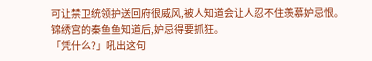可让禁卫统领护送回府很威风,被人知道会让人忍不住羡慕妒忌恨。
锦绣宫的秦鱼鱼知道后,妒忌得要抓狂。
「凭什么?」吼出这句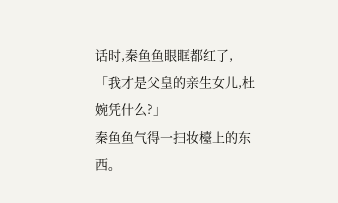话时,秦鱼鱼眼眶都红了,「我才是父皇的亲生女儿,杜婉凭什么?」
秦鱼鱼气得一扫妆檯上的东西。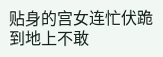贴身的宫女连忙伏跪到地上不敢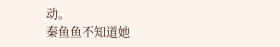动。
秦鱼鱼不知道她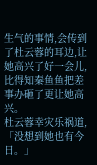生气的事情,会传到了杜云蓉的耳边,让她高兴了好一会儿,比得知秦鱼鱼把差事办砸了更让她高兴。
杜云蓉幸灾乐祸道,「没想到她也有今日。」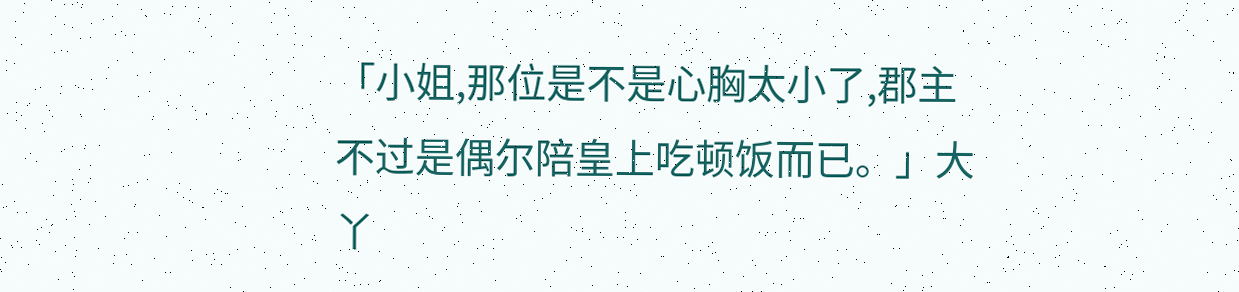「小姐,那位是不是心胸太小了,郡主不过是偶尔陪皇上吃顿饭而已。」大丫